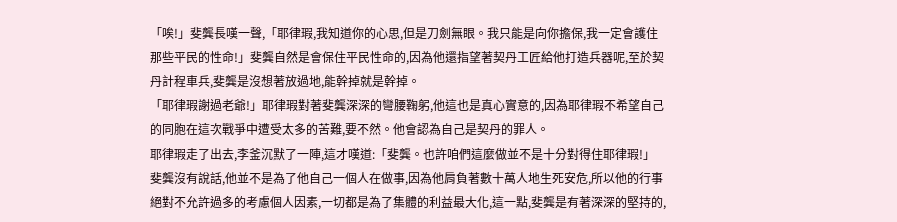「唉!」斐龔長嘆一聲,「耶律瑕,我知道你的心思,但是刀劍無眼。我只能是向你擔保,我一定會護住那些平民的性命!」斐龔自然是會保住平民性命的,因為他還指望著契丹工匠給他打造兵器呢,至於契丹計程車兵,斐龔是沒想著放過地,能幹掉就是幹掉。
「耶律瑕謝過老爺!」耶律瑕對著斐龔深深的彎腰鞠躬,他這也是真心實意的,因為耶律瑕不希望自己的同胞在這次戰爭中遭受太多的苦難,要不然。他會認為自己是契丹的罪人。
耶律瑕走了出去,李釜沉默了一陣,這才嘆道:「斐龔。也許咱們這麼做並不是十分對得住耶律瑕!」
斐龔沒有說話,他並不是為了他自己一個人在做事,因為他肩負著數十萬人地生死安危,所以他的行事絕對不允許過多的考慮個人因素,一切都是為了集體的利益最大化,這一點,斐龔是有著深深的堅持的,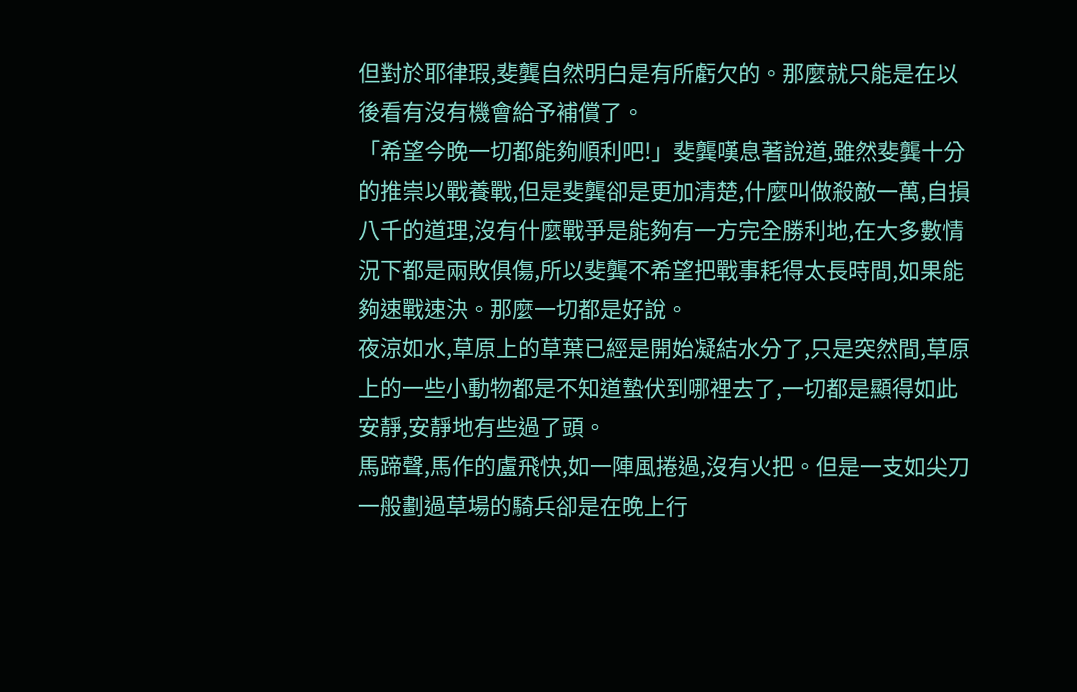但對於耶律瑕,斐龔自然明白是有所虧欠的。那麼就只能是在以後看有沒有機會給予補償了。
「希望今晚一切都能夠順利吧!」斐龔嘆息著說道,雖然斐龔十分的推崇以戰養戰,但是斐龔卻是更加清楚,什麼叫做殺敵一萬,自損八千的道理,沒有什麼戰爭是能夠有一方完全勝利地,在大多數情況下都是兩敗俱傷,所以斐龔不希望把戰事耗得太長時間,如果能夠速戰速決。那麼一切都是好說。
夜涼如水,草原上的草葉已經是開始凝結水分了,只是突然間,草原上的一些小動物都是不知道蟄伏到哪裡去了,一切都是顯得如此安靜,安靜地有些過了頭。
馬蹄聲,馬作的盧飛快,如一陣風捲過,沒有火把。但是一支如尖刀一般劃過草場的騎兵卻是在晚上行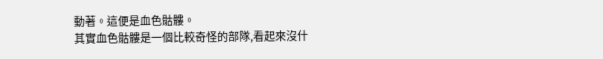動著。這便是血色骷髏。
其實血色骷髏是一個比較奇怪的部隊,看起來沒什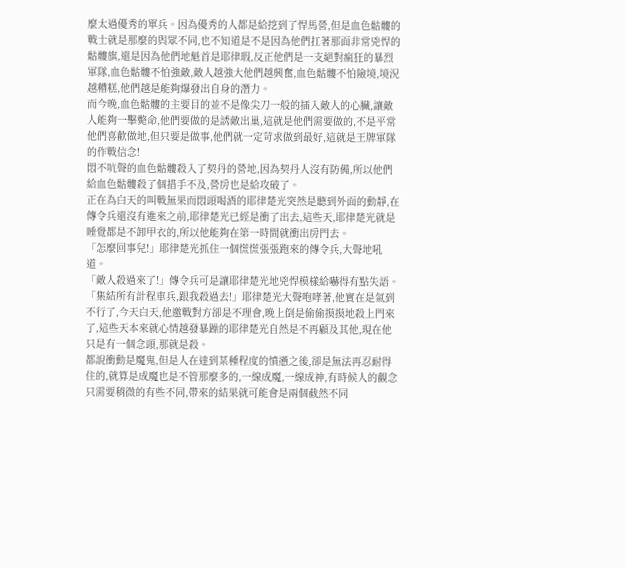麼太過優秀的單兵。因為優秀的人都是給挖到了悍馬營,但是血色骷髏的戰士就是那麼的與眾不同,也不知道是不是因為他們扛著那面非常兇悍的骷髏旗,還是因為他們地魁首是耶律瑕,反正他們是一支絕對瘋狂的暴烈軍隊,血色骷髏不怕強敵,敵人越強大他們越興奮,血色骷髏不怕險境,境況越糟糕,他們越是能夠爆發出自身的潛力。
而今晚,血色骷髏的主要目的並不是像尖刀一般的插入敵人的心臟,讓敵人能夠一擊斃命,他們要做的是誘敵出巢,這就是他們需要做的,不是平常他們喜歡做地,但只要是做事,他們就一定苛求做到最好,這就是王牌軍隊的作戰信念!
悶不吭聲的血色骷髏殺入了契丹的營地,因為契丹人沒有防備,所以他們給血色骷髏殺了個措手不及,營房也是給攻破了。
正在為白天的叫戰無果而悶頭喝酒的耶律楚光突然是聽到外面的動靜,在傳令兵還沒有進來之前,耶律楚光已經是衝了出去,這些天,耶律楚光就是睡覺都是不卸甲衣的,所以他能夠在第一時間就衝出房門去。
「怎麼回事兒!」耶律楚光抓住一個慌慌張張跑來的傳令兵,大聲地吼道。
「敵人殺過來了!」傳令兵可是讓耶律楚光地兇悍模樣給嚇得有點失語。
「集結所有計程車兵,跟我殺過去!」耶律楚光大聲咆哮著,他實在是氣到不行了,今天白天,他邀戰對方卻是不理會,晚上倒是偷偷摸摸地殺上門來了,這些天本來就心情越發暴躁的耶律楚光自然是不再顧及其他,現在他只是有一個念頭,那就是殺。
都說衝動是魔鬼,但是人在達到某種程度的憤懣之後,卻是無法再忍耐得住的,就算是成魔也是不管那麼多的,一線成魔,一線成神,有時候人的觀念只需要稍微的有些不同,帶來的結果就可能會是兩個截然不同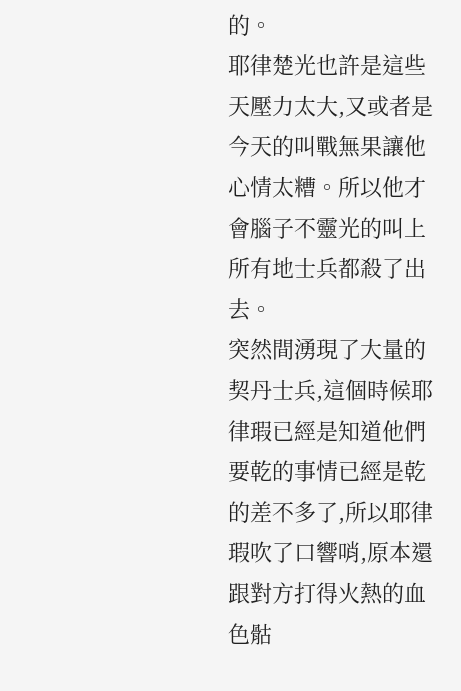的。
耶律楚光也許是這些天壓力太大,又或者是今天的叫戰無果讓他心情太糟。所以他才會腦子不靈光的叫上所有地士兵都殺了出去。
突然間湧現了大量的契丹士兵,這個時候耶律瑕已經是知道他們要乾的事情已經是乾的差不多了,所以耶律瑕吹了口響哨,原本還跟對方打得火熱的血色骷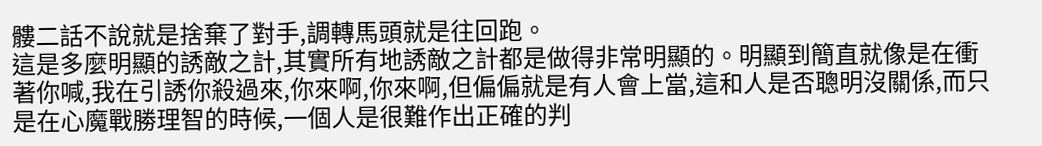髏二話不說就是捨棄了對手,調轉馬頭就是往回跑。
這是多麼明顯的誘敵之計,其實所有地誘敵之計都是做得非常明顯的。明顯到簡直就像是在衝著你喊,我在引誘你殺過來,你來啊,你來啊,但偏偏就是有人會上當,這和人是否聰明沒關係,而只是在心魔戰勝理智的時候,一個人是很難作出正確的判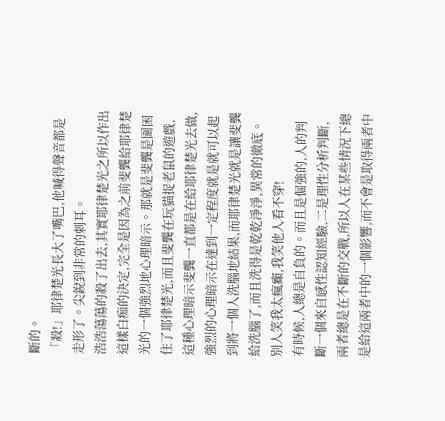斷的。
「殺!」耶律楚光長大了嘴巴,他喊得聲音都是走形了。尖銳到非常的刺耳。
浩浩蕩蕩的殺了出去,其實耶律楚光之所以作出這樣白痴的決定,完全是因為之前斐龔給耶律楚光的一個強烈地心理暗示。那就是斐龔是圍困住了耶律楚光,而且斐龔在玩貓捉老鼠的遊戲,這種心理暗示斐龔一直都是在給耶律楚光去做,強烈的心理暗示在達到一定程度就是就可以起到將一個人洗腦地結果,而耶律楚光就是讓斐龔給洗腦了,而且洗得是乾乾淨淨,異常的徹底。
別人笑我太瘋癲,我笑他人看不穿!
有時候,人總是自負的。而且是倔強的,人的判斷一個來自感性認知經驗,二是理性分析判斷,兩者總是在不斷的交戰,所以人在某些情況下總是給這兩者中的一個影響,而不會是取得兩者中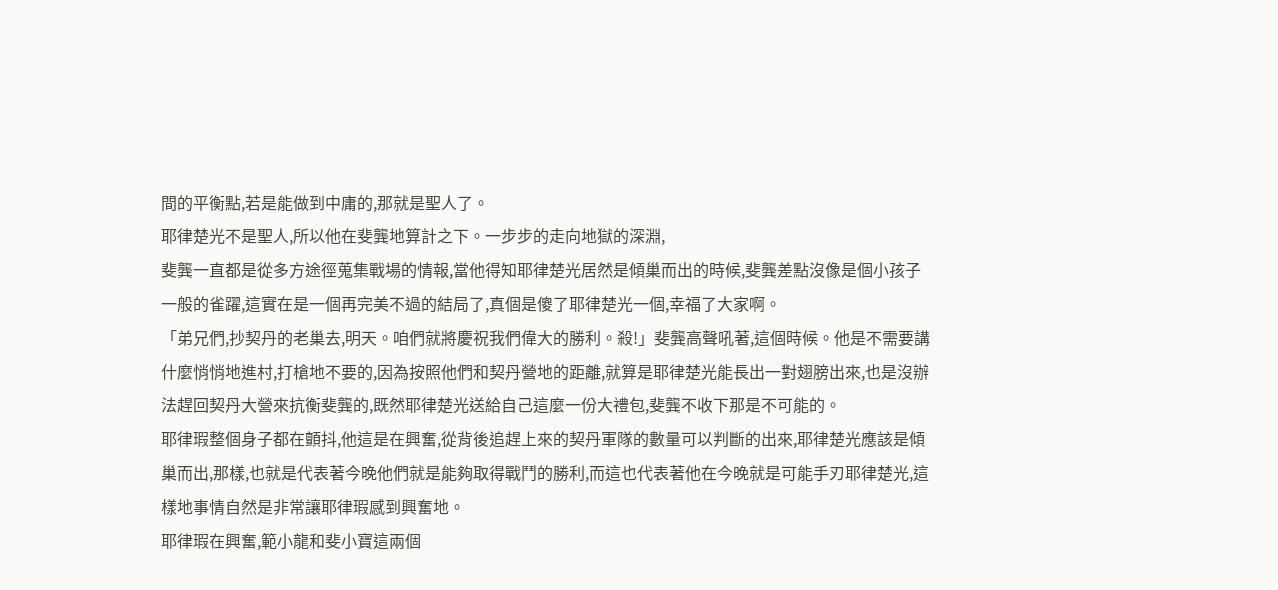間的平衡點,若是能做到中庸的,那就是聖人了。
耶律楚光不是聖人,所以他在斐龔地算計之下。一步步的走向地獄的深淵,
斐龔一直都是從多方途徑蒐集戰場的情報,當他得知耶律楚光居然是傾巢而出的時候,斐龔差點沒像是個小孩子一般的雀躍,這實在是一個再完美不過的結局了,真個是傻了耶律楚光一個,幸福了大家啊。
「弟兄們,抄契丹的老巢去,明天。咱們就將慶祝我們偉大的勝利。殺!」斐龔高聲吼著,這個時候。他是不需要講什麼悄悄地進村,打槍地不要的,因為按照他們和契丹營地的距離,就算是耶律楚光能長出一對翅膀出來,也是沒辦法趕回契丹大營來抗衡斐龔的,既然耶律楚光送給自己這麼一份大禮包,斐龔不收下那是不可能的。
耶律瑕整個身子都在顫抖,他這是在興奮,從背後追趕上來的契丹軍隊的數量可以判斷的出來,耶律楚光應該是傾巢而出,那樣,也就是代表著今晚他們就是能夠取得戰鬥的勝利,而這也代表著他在今晚就是可能手刃耶律楚光,這樣地事情自然是非常讓耶律瑕感到興奮地。
耶律瑕在興奮,範小龍和斐小寶這兩個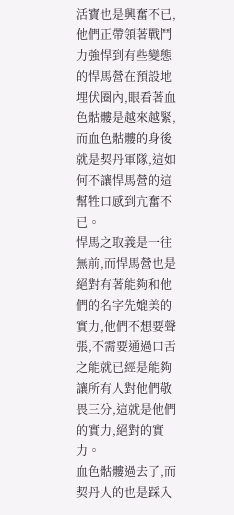活寶也是興奮不已,他們正帶領著戰鬥力強悍到有些變態的悍馬營在預設地埋伏圈內,眼看著血色骷髏是越來越緊,而血色骷髏的身後就是契丹軍隊,這如何不讓悍馬營的這幫牲口感到亢奮不已。
悍馬之取義是一往無前,而悍馬營也是絕對有著能夠和他們的名字先媲美的實力,他們不想要聲張,不需要通過口舌之能就已經是能夠讓所有人對他們敬畏三分,這就是他們的實力,絕對的實力。
血色骷髏過去了,而契丹人的也是踩入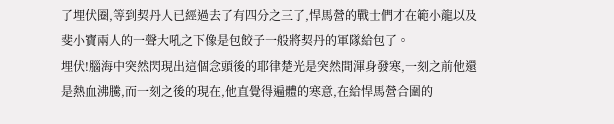了埋伏圈,等到契丹人已經過去了有四分之三了,悍馬營的戰士們才在範小龍以及斐小寶兩人的一聲大吼之下像是包餃子一般將契丹的軍隊給包了。
埋伏!腦海中突然閃現出這個念頭後的耶律楚光是突然間渾身發寒,一刻之前他還是熱血沸騰,而一刻之後的現在,他直覺得遍體的寒意,在給悍馬營合圍的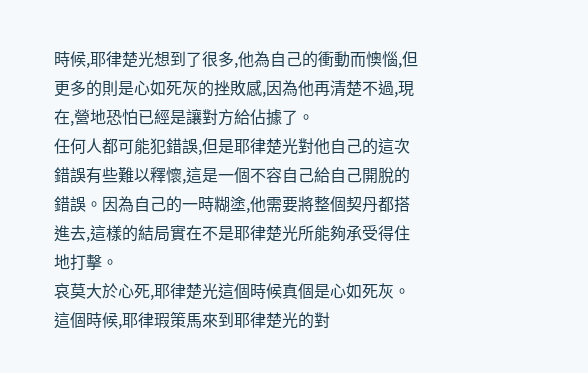時候,耶律楚光想到了很多,他為自己的衝動而懊惱,但更多的則是心如死灰的挫敗感,因為他再清楚不過,現在,營地恐怕已經是讓對方給佔據了。
任何人都可能犯錯誤,但是耶律楚光對他自己的這次錯誤有些難以釋懷,這是一個不容自己給自己開脫的錯誤。因為自己的一時糊塗,他需要將整個契丹都搭進去,這樣的結局實在不是耶律楚光所能夠承受得住地打擊。
哀莫大於心死,耶律楚光這個時候真個是心如死灰。
這個時候,耶律瑕策馬來到耶律楚光的對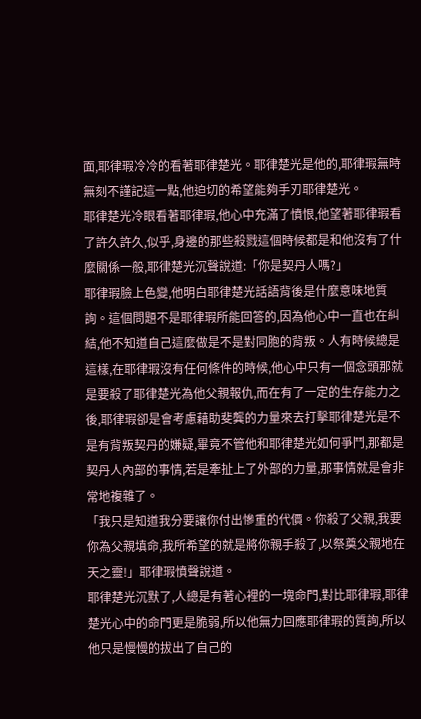面,耶律瑕冷冷的看著耶律楚光。耶律楚光是他的,耶律瑕無時無刻不謹記這一點,他迫切的希望能夠手刃耶律楚光。
耶律楚光冷眼看著耶律瑕,他心中充滿了憤恨,他望著耶律瑕看了許久許久,似乎,身邊的那些殺戮這個時候都是和他沒有了什麼關係一般,耶律楚光沉聲說道:「你是契丹人嗎?」
耶律瑕臉上色變,他明白耶律楚光話語背後是什麼意味地質詢。這個問題不是耶律瑕所能回答的,因為他心中一直也在糾結,他不知道自己這麼做是不是對同胞的背叛。人有時候總是這樣,在耶律瑕沒有任何條件的時候,他心中只有一個念頭那就是要殺了耶律楚光為他父親報仇,而在有了一定的生存能力之後,耶律瑕卻是會考慮藉助斐龔的力量來去打擊耶律楚光是不是有背叛契丹的嫌疑,畢竟不管他和耶律楚光如何爭鬥,那都是契丹人內部的事情,若是牽扯上了外部的力量,那事情就是會非常地複雜了。
「我只是知道我分要讓你付出慘重的代價。你殺了父親,我要你為父親填命,我所希望的就是將你親手殺了,以祭奠父親地在天之靈!」耶律瑕憤聲說道。
耶律楚光沉默了,人總是有著心裡的一塊命門,對比耶律瑕,耶律楚光心中的命門更是脆弱,所以他無力回應耶律瑕的質詢,所以他只是慢慢的拔出了自己的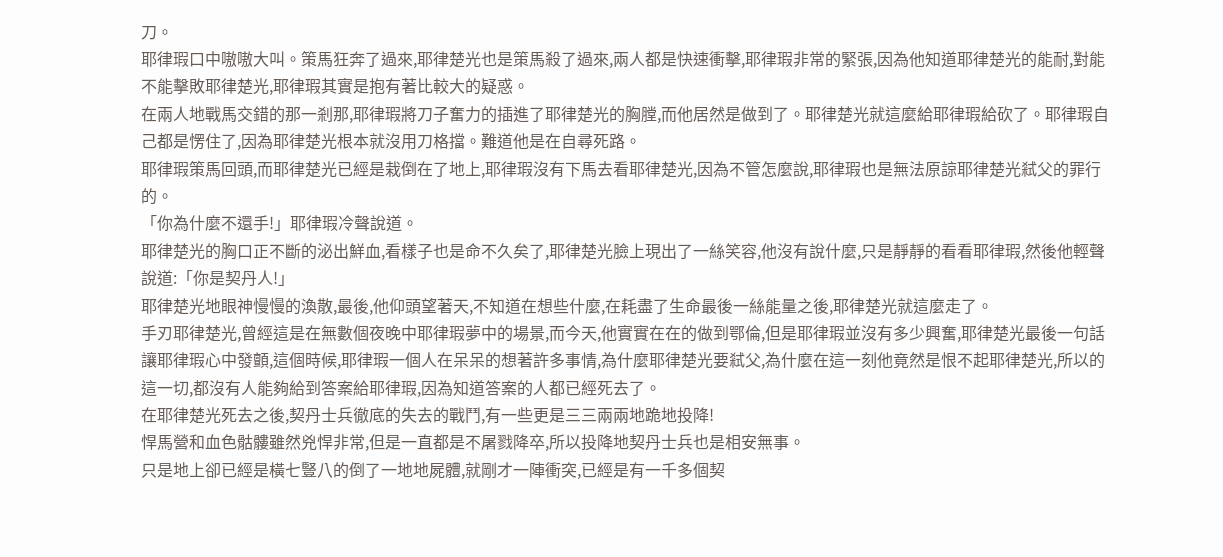刀。
耶律瑕口中嗷嗷大叫。策馬狂奔了過來,耶律楚光也是策馬殺了過來,兩人都是快速衝擊,耶律瑕非常的緊張,因為他知道耶律楚光的能耐,對能不能擊敗耶律楚光,耶律瑕其實是抱有著比較大的疑惑。
在兩人地戰馬交錯的那一剎那,耶律瑕將刀子奮力的插進了耶律楚光的胸膛,而他居然是做到了。耶律楚光就這麼給耶律瑕給砍了。耶律瑕自己都是愣住了,因為耶律楚光根本就沒用刀格擋。難道他是在自尋死路。
耶律瑕策馬回頭,而耶律楚光已經是栽倒在了地上,耶律瑕沒有下馬去看耶律楚光,因為不管怎麼說,耶律瑕也是無法原諒耶律楚光弒父的罪行的。
「你為什麼不還手!」耶律瑕冷聲說道。
耶律楚光的胸口正不斷的泌出鮮血,看樣子也是命不久矣了,耶律楚光臉上現出了一絲笑容,他沒有說什麼,只是靜靜的看看耶律瑕,然後他輕聲說道:「你是契丹人!」
耶律楚光地眼神慢慢的渙散,最後,他仰頭望著天,不知道在想些什麼,在耗盡了生命最後一絲能量之後,耶律楚光就這麼走了。
手刃耶律楚光,曾經這是在無數個夜晚中耶律瑕夢中的場景,而今天,他實實在在的做到鄂倫,但是耶律瑕並沒有多少興奮,耶律楚光最後一句話讓耶律瑕心中發顫,這個時候,耶律瑕一個人在呆呆的想著許多事情,為什麼耶律楚光要弒父,為什麼在這一刻他竟然是恨不起耶律楚光,所以的這一切,都沒有人能夠給到答案給耶律瑕,因為知道答案的人都已經死去了。
在耶律楚光死去之後,契丹士兵徹底的失去的戰鬥,有一些更是三三兩兩地跪地投降!
悍馬營和血色骷髏雖然兇悍非常,但是一直都是不屠戮降卒,所以投降地契丹士兵也是相安無事。
只是地上卻已經是橫七豎八的倒了一地地屍體,就剛才一陣衝突,已經是有一千多個契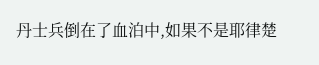丹士兵倒在了血泊中,如果不是耶律楚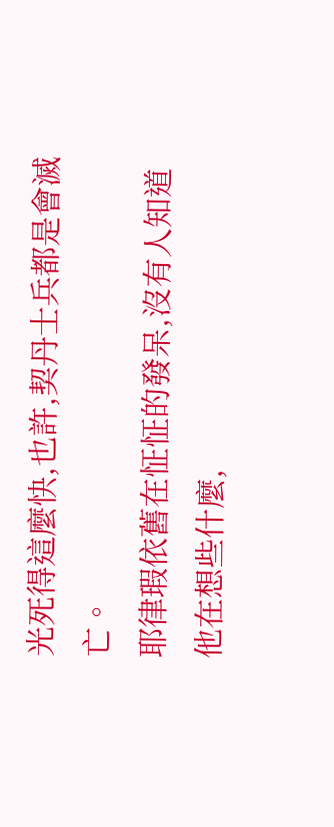光死得這麼快,也許,契丹士兵都是會滅亡。
耶律瑕依舊在怔怔的發呆,沒有人知道他在想些什麼,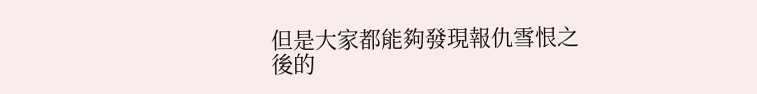但是大家都能夠發現報仇雪恨之後的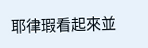耶律瑕看起來並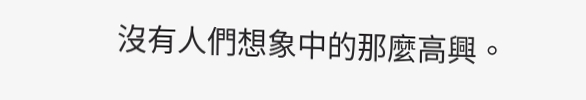沒有人們想象中的那麼高興。